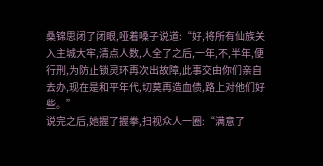桑锦思闭了闭眼,哑着嗓子说道:“好,将所有仙族关入主城大牢,清点人数,人全了之后,一年,不,半年,便行刑,为防止锁灵环再次出故障,此事交由你们亲自去办,现在是和平年代,切莫再造血债,路上对他们好些。”
说完之后,她握了握拳,扫视众人一圈:“满意了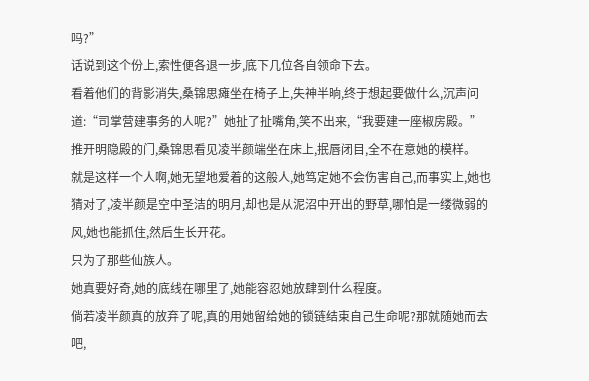吗?”
话说到这个份上,索性便各退一步,底下几位各自领命下去。
看着他们的背影消失,桑锦思瘫坐在椅子上,失神半晌,终于想起要做什么,沉声问道:“司掌营建事务的人呢?”她扯了扯嘴角,笑不出来,“我要建一座椒房殿。”
推开明隐殿的门,桑锦思看见凌半颜端坐在床上,抿唇闭目,全不在意她的模样。
就是这样一个人啊,她无望地爱着的这般人,她笃定她不会伤害自己,而事实上,她也猜对了,凌半颜是空中圣洁的明月,却也是从泥沼中开出的野草,哪怕是一缕微弱的风,她也能抓住,然后生长开花。
只为了那些仙族人。
她真要好奇,她的底线在哪里了,她能容忍她放肆到什么程度。
倘若凌半颜真的放弃了呢,真的用她留给她的锁链结束自己生命呢?那就随她而去吧,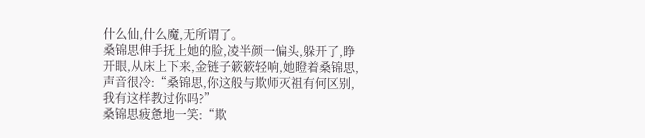什么仙,什么魔,无所谓了。
桑锦思伸手抚上她的脸,凌半颜一偏头,躲开了,睁开眼,从床上下来,金链子簌簌轻响,她瞪着桑锦思,声音很冷:“桑锦思,你这般与欺师灭祖有何区别,我有这样教过你吗?”
桑锦思疲惫地一笑:“欺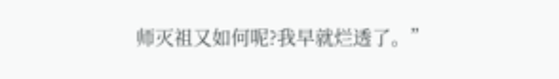师灭祖又如何呢?我早就烂透了。”